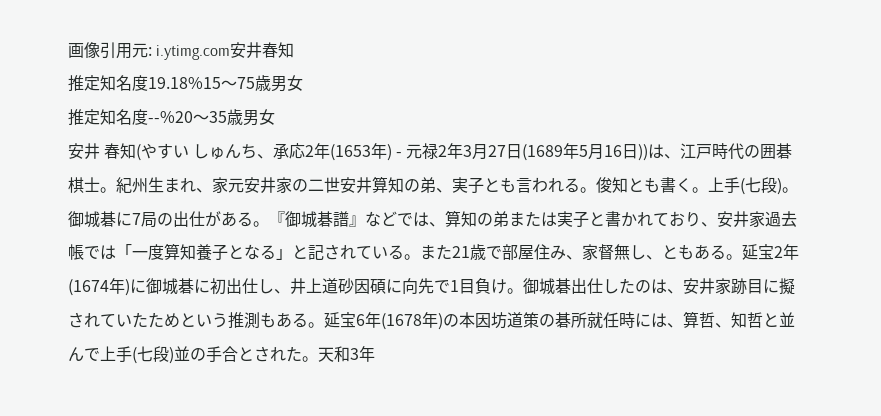画像引用元: i.ytimg.com安井春知
推定知名度19.18%15〜75歳男女
推定知名度--%20〜35歳男女
安井 春知(やすい しゅんち、承応2年(1653年) - 元禄2年3月27日(1689年5月16日))は、江戸時代の囲碁棋士。紀州生まれ、家元安井家の二世安井算知の弟、実子とも言われる。俊知とも書く。上手(七段)。御城碁に7局の出仕がある。『御城碁譜』などでは、算知の弟または実子と書かれており、安井家過去帳では「一度算知養子となる」と記されている。また21歳で部屋住み、家督無し、ともある。延宝2年(1674年)に御城碁に初出仕し、井上道砂因碩に向先で1目負け。御城碁出仕したのは、安井家跡目に擬されていたためという推測もある。延宝6年(1678年)の本因坊道策の碁所就任時には、算哲、知哲と並んで上手(七段)並の手合とされた。天和3年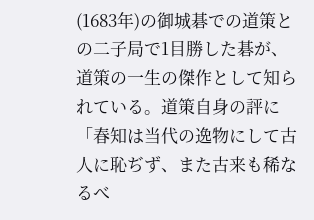(1683年)の御城碁での道策との二子局で1目勝した碁が、道策の一生の傑作として知られている。道策自身の評に「春知は当代の逸物にして古人に恥ぢず、また古来も稀なるべ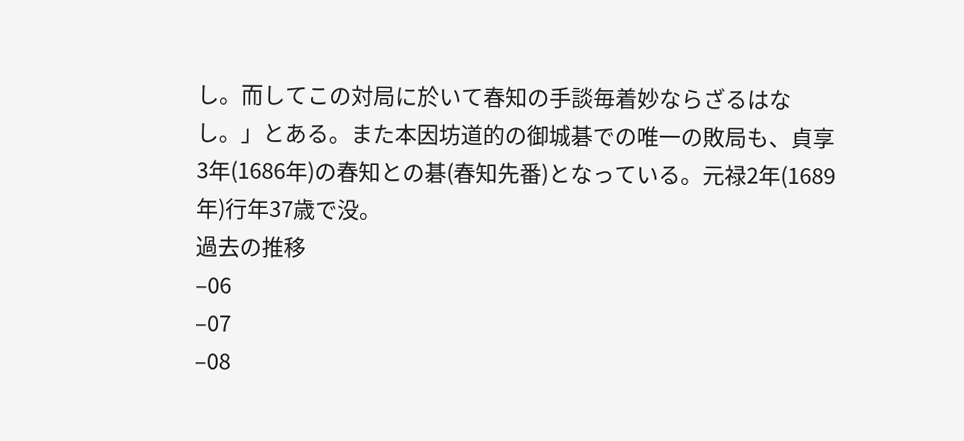し。而してこの対局に於いて春知の手談毎着妙ならざるはなし。」とある。また本因坊道的の御城碁での唯一の敗局も、貞享3年(1686年)の春知との碁(春知先番)となっている。元禄2年(1689年)行年37歳で没。
過去の推移
–06
–07
–08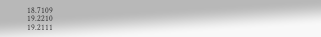18.7109
19.2210
19.2111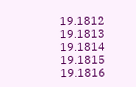19.1812
19.1813
19.1814
19.1815
19.1816